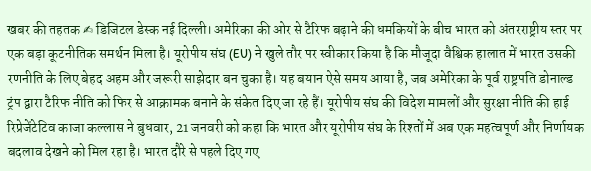खबर की तहतक ✍ डिजिटल डेस्क नई दिल्ली। अमेरिका की ओर से टैरिफ बढ़ाने की धमकियों के बीच भारत को अंतरराष्ट्रीय स्तर पर एक बड़ा कूटनीतिक समर्थन मिला है। यूरोपीय संघ (EU) ने खुले तौर पर स्वीकार किया है कि मौजूदा वैश्विक हालात में भारत उसकी रणनीति के लिए बेहद अहम और जरूरी साझेदार बन चुका है। यह बयान ऐसे समय आया है, जब अमेरिका के पूर्व राष्ट्रपति डोनाल्ड ट्रंप द्वारा टैरिफ नीति को फिर से आक्रामक बनाने के संकेत दिए जा रहे हैं। यूरोपीय संघ की विदेश मामलों और सुरक्षा नीति की हाई रिप्रेजेंटेटिव काजा कल्लास ने बुधवार, 21 जनवरी को कहा कि भारत और यूरोपीय संघ के रिश्तों में अब एक महत्वपूर्ण और निर्णायक बदलाव देखने को मिल रहा है। भारत दौरे से पहले दिए गए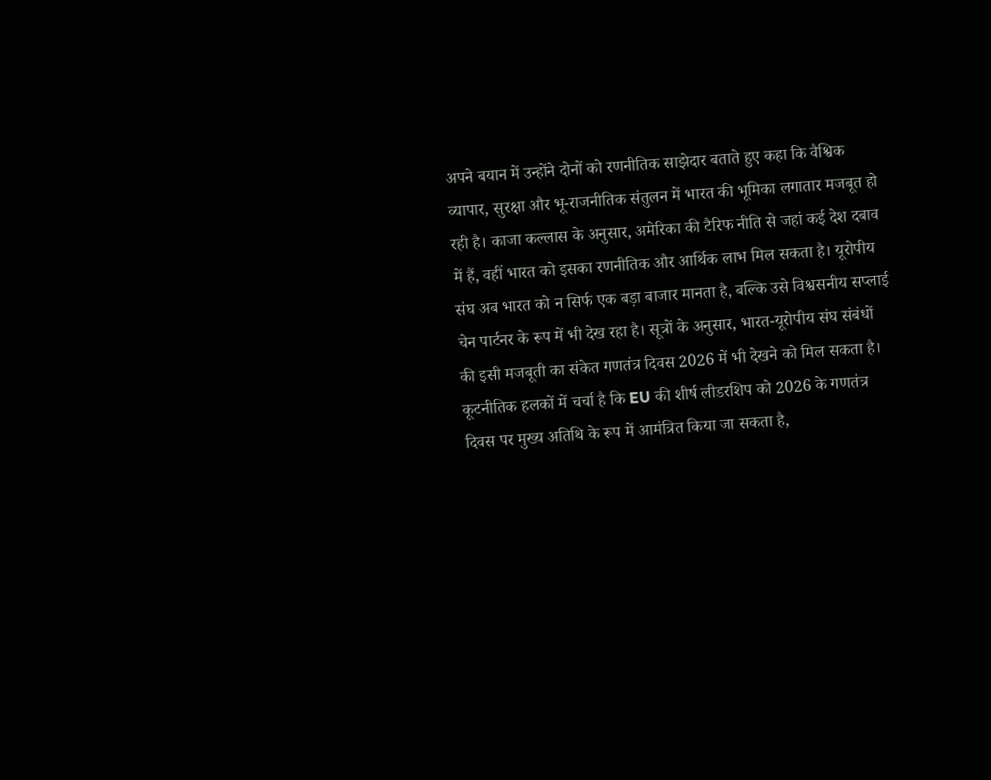अपने बयान में उन्होंने दोनों को रणनीतिक साझेदार बताते हुए कहा कि वैश्विक व्यापार, सुरक्षा और भू-राजनीतिक संतुलन में भारत की भूमिका लगातार मजबूत हो रही है। काजा कल्लास के अनुसार, अमेरिका की टैरिफ नीति से जहां कई देश दबाव में हैं, वहीं भारत को इसका रणनीतिक और आर्थिक लाभ मिल सकता है। यूरोपीय संघ अब भारत को न सिर्फ एक बड़ा बाजार मानता है, बल्कि उसे विश्वसनीय सप्लाई चेन पार्टनर के रूप में भी देख रहा है। सूत्रों के अनुसार, भारत-यूरोपीय संघ संबंधों की इसी मजबूती का संकेत गणतंत्र दिवस 2026 में भी देखने को मिल सकता है। कूटनीतिक हलकों में चर्चा है कि EU की शीर्ष लीडरशिप को 2026 के गणतंत्र दिवस पर मुख्य अतिथि के रूप में आमंत्रित किया जा सकता है,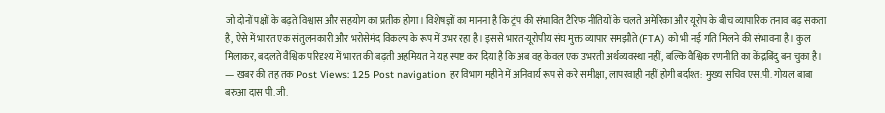जो दोनों पक्षों के बढ़ते विश्वास और सहयोग का प्रतीक होगा। विशेषज्ञों का मानना है कि ट्रंप की संभावित टैरिफ नीतियों के चलते अमेरिका और यूरोप के बीच व्यापारिक तनाव बढ़ सकता है, ऐसे में भारत एक संतुलनकारी और भरोसेमंद विकल्प के रूप में उभर रहा है। इससे भारत-यूरोपीय संघ मुक्त व्यापार समझौते (FTA) को भी नई गति मिलने की संभावना है। कुल मिलाकर, बदलते वैश्विक परिदृश्य में भारत की बढ़ती अहमियत ने यह स्पष्ट कर दिया है कि अब वह केवल एक उभरती अर्थव्यवस्था नहीं, बल्कि वैश्विक रणनीति का केंद्रबिंदु बन चुका है। — खबर की तह तक Post Views: 125 Post navigation हर विभाग महीने में अनिवार्य रूप से करे समीक्षा, लापरवाही नहीं होगी बर्दाश्त: मुख्य सचिव एस.पी. गोयल बाबा बरुआ दास पी.जी.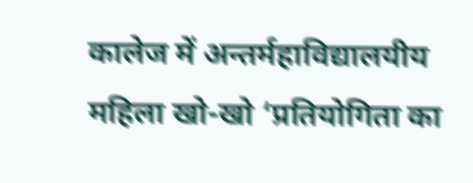कालेज में अन्तर्महाविद्यालयीय महिला खो-खो ‘प्रतियोगिता का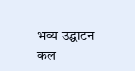भव्य उद्घाटन कल